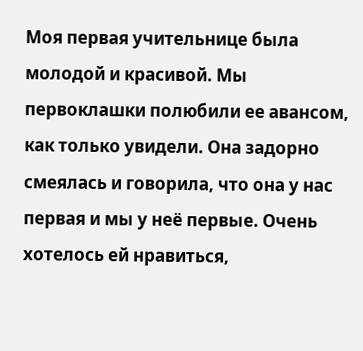Моя первая учительнице была молодой и красивой. Мы первоклашки полюбили ее авансом, как только увидели. Она задорно смеялась и говорила, что она у нас первая и мы у неё первые. Очень хотелось ей нравиться,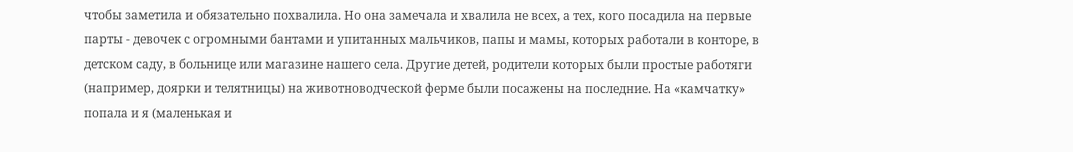чтобы заметила и обязательно похвалила. Но она замечала и хвалила не всех, а тех, кого посадила на первые парты - девочек с огромными бантами и упитанных мальчиков, папы и мамы, которых работали в конторе, в детском саду, в больнице или магазине нашего села. Другие детей, родители которых были простые работяги (например, доярки и телятницы) на животноводческой ферме были посажены на последние. На «камчатку» попала и я (маленькая и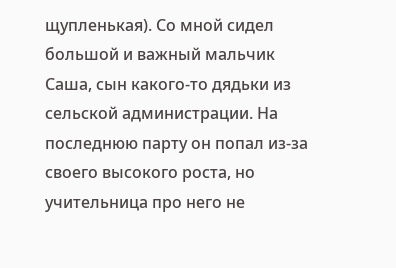щупленькая). Со мной сидел большой и важный мальчик Саша, сын какого-то дядьки из сельской администрации. На последнюю парту он попал из-за своего высокого роста, но учительница про него не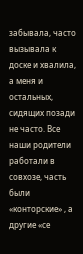забывала, часто вызывала к доске и хвалила, а меня и остальных, сидящих позади не часто. Все наши родители работали в совхозе, часть были «конторские» , а другие «се